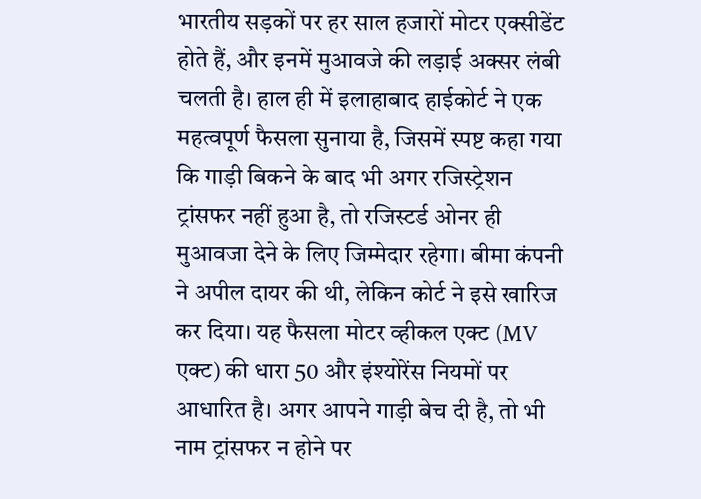भारतीय सड़कों पर हर साल हजारों मोटर एक्सीडेंट होते हैं, और इनमें मुआवजे की लड़ाई अक्सर लंबी चलती है। हाल ही में इलाहाबाद हाईकोर्ट ने एक महत्वपूर्ण फैसला सुनाया है, जिसमें स्पष्ट कहा गया कि गाड़ी बिकने के बाद भी अगर रजिस्ट्रेशन ट्रांसफर नहीं हुआ है, तो रजिस्टर्ड ओनर ही मुआवजा देने के लिए जिम्मेदार रहेगा। बीमा कंपनी ने अपील दायर की थी, लेकिन कोर्ट ने इसे खारिज कर दिया। यह फैसला मोटर व्हीकल एक्ट (MV एक्ट) की धारा 50 और इंश्योरेंस नियमों पर आधारित है। अगर आपने गाड़ी बेच दी है, तो भी नाम ट्रांसफर न होने पर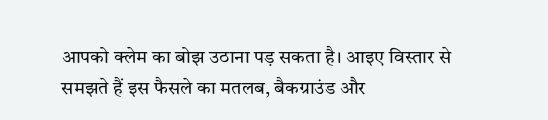आपको क्लेम का बोझ उठाना पड़ सकता है। आइए विस्तार से समझते हैं इस फैसले का मतलब, बैकग्राउंड और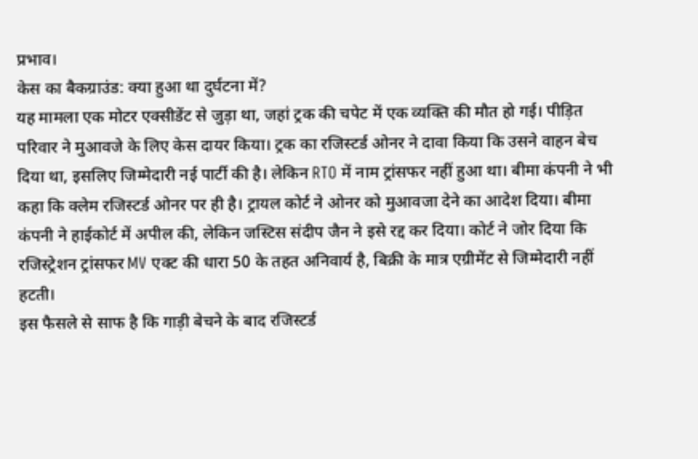प्रभाव।
केस का बैकग्राउंड: क्या हुआ था दुर्घटना में?
यह मामला एक मोटर एक्सीडेंट से जुड़ा था, जहां ट्रक की चपेट में एक व्यक्ति की मौत हो गई। पीड़ित परिवार ने मुआवजे के लिए केस दायर किया। ट्रक का रजिस्टर्ड ओनर ने दावा किया कि उसने वाहन बेच दिया था, इसलिए जिम्मेदारी नई पार्टी की है। लेकिन RTO में नाम ट्रांसफर नहीं हुआ था। बीमा कंपनी ने भी कहा कि क्लेम रजिस्टर्ड ओनर पर ही है। ट्रायल कोर्ट ने ओनर को मुआवजा देने का आदेश दिया। बीमा कंपनी ने हाईकोर्ट में अपील की, लेकिन जस्टिस संदीप जैन ने इसे रद्द कर दिया। कोर्ट ने जोर दिया कि रजिस्ट्रेशन ट्रांसफर MV एक्ट की धारा 50 के तहत अनिवार्य है, बिक्री के मात्र एग्रीमेंट से जिम्मेदारी नहीं हटती।
इस फैसले से साफ है कि गाड़ी बेचने के बाद रजिस्टर्ड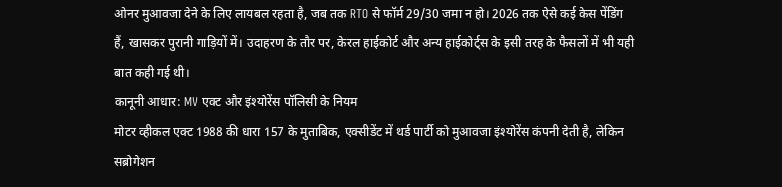ओनर मुआवजा देने के लिए लायबल रहता है, जब तक RTO से फॉर्म 29/30 जमा न हो। 2026 तक ऐसे कई केस पेंडिंग हैं, खासकर पुरानी गाड़ियों में। उदाहरण के तौर पर, केरल हाईकोर्ट और अन्य हाईकोर्ट्स के इसी तरह के फैसलों में भी यही बात कही गई थी।
कानूनी आधार: MV एक्ट और इंश्योरेंस पॉलिसी के नियम
मोटर व्हीकल एक्ट 1988 की धारा 157 के मुताबिक, एक्सीडेंट में थर्ड पार्टी को मुआवजा इंश्योरेंस कंपनी देती है, लेकिन सब्रोगेशन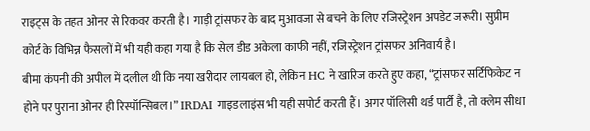राइट्स के तहत ओनर से रिकवर करती है। गाड़ी ट्रांसफर के बाद मुआवजा से बचने के लिए रजिस्ट्रेशन अपडेट जरूरी। सुप्रीम कोर्ट के विभिन्न फैसलों में भी यही कहा गया है कि सेल डीड अकेला काफी नहीं, रजिस्ट्रेशन ट्रांसफर अनिवार्य है।
बीमा कंपनी की अपील में दलील थी कि नया खरीदार लायबल हो, लेकिन HC ने खारिज करते हुए कहा, “ट्रांसफर सर्टिफिकेट न होने पर पुराना ओनर ही रिस्पॉन्सिबल।” IRDAI गाइडलाइंस भी यही सपोर्ट करती हैं। अगर पॉलिसी थर्ड पार्टी है, तो क्लेम सीधा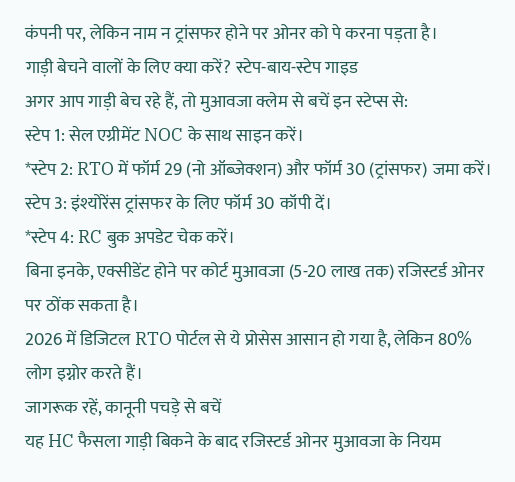कंपनी पर, लेकिन नाम न ट्रांसफर होने पर ओनर को पे करना पड़ता है।
गाड़ी बेचने वालों के लिए क्या करें? स्टेप-बाय-स्टेप गाइड
अगर आप गाड़ी बेच रहे हैं, तो मुआवजा क्लेम से बचें इन स्टेप्स से:
स्टेप 1: सेल एग्रीमेंट NOC के साथ साइन करें।
*स्टेप 2: RTO में फॉर्म 29 (नो ऑब्जेक्शन) और फॉर्म 30 (ट्रांसफर) जमा करें।
स्टेप 3: इंश्योरेंस ट्रांसफर के लिए फॉर्म 30 कॉपी दें।
*स्टेप 4: RC बुक अपडेट चेक करें।
बिना इनके, एक्सीडेंट होने पर कोर्ट मुआवजा (5-20 लाख तक) रजिस्टर्ड ओनर पर ठोंक सकता है।
2026 में डिजिटल RTO पोर्टल से ये प्रोसेस आसान हो गया है, लेकिन 80% लोग इग्नोर करते हैं।
जागरूक रहें, कानूनी पचड़े से बचें
यह HC फैसला गाड़ी बिकने के बाद रजिस्टर्ड ओनर मुआवजा के नियम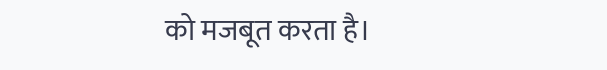को मजबूत करता है।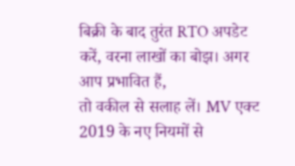बिक्री के बाद तुरंत RTO अपडेट करें, वरना लाखों का बोझ। अगर आप प्रभावित हैं,
तो वकील से सलाह लें। MV एक्ट 2019 के नए नियमों से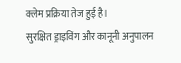क्लेम प्रक्रिया तेज हुई है।
सुरक्षित ड्राइविंग और कानूनी अनुपालन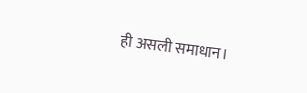ही असली समाधान।